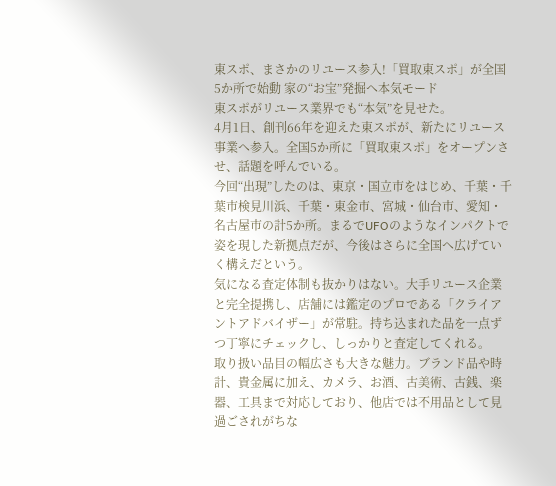東スポ、まさかのリユース参入!「買取東スポ」が全国5か所で始動 家の“お宝”発掘へ本気モード
東スポがリユース業界でも“本気”を見せた。
4月1日、創刊66年を迎えた東スポが、新たにリユース事業へ参入。全国5か所に「買取東スポ」をオープンさせ、話題を呼んでいる。
今回“出現”したのは、東京・国立市をはじめ、千葉・千葉市検見川浜、千葉・東金市、宮城・仙台市、愛知・名古屋市の計5か所。まるでUFOのようなインパクトで姿を現した新拠点だが、今後はさらに全国へ広げていく構えだという。
気になる査定体制も抜かりはない。大手リユース企業と完全提携し、店舗には鑑定のプロである「クライアントアドバイザー」が常駐。持ち込まれた品を一点ずつ丁寧にチェックし、しっかりと査定してくれる。
取り扱い品目の幅広さも大きな魅力。ブランド品や時計、貴金属に加え、カメラ、お酒、古美術、古銭、楽器、工具まで対応しており、他店では不用品として見過ごされがちな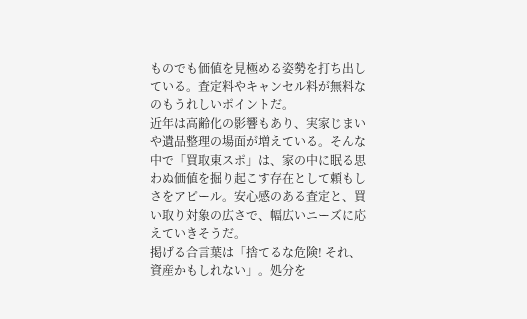ものでも価値を見極める姿勢を打ち出している。査定料やキャンセル料が無料なのもうれしいポイントだ。
近年は高齢化の影響もあり、実家じまいや遺品整理の場面が増えている。そんな中で「買取東スポ」は、家の中に眠る思わぬ価値を掘り起こす存在として頼もしさをアピール。安心感のある査定と、買い取り対象の広さで、幅広いニーズに応えていきそうだ。
掲げる合言葉は「捨てるな危険! それ、資産かもしれない」。処分を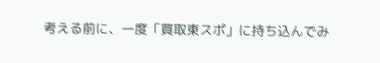考える前に、一度「買取東スポ」に持ち込んでみ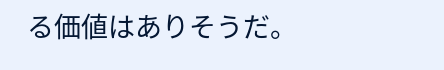る価値はありそうだ。